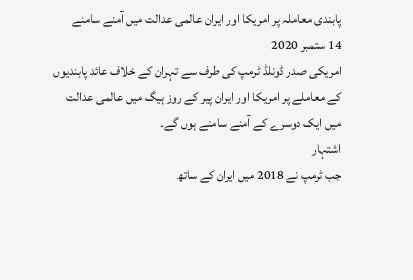پابندی معاملہ پر امریکا اور ایران عالمی عدالت میں آمنے سامنے
14 ستمبر 2020
امریکی صدر ڈونلڈ ٹرمپ کی طرف سے تہران کے خلاف عائد پابندیوں کے معاملے پر امریکا اور ایران پیر کے روز ہیگ میں عالمی عدالت میں ایک دوسرے کے آمنے سامنے ہوں گے۔
اشتہار
جب ٹرمپ نے 2018 میں ایران کے ساتھ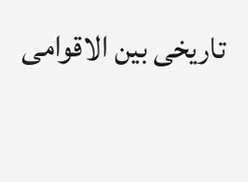تاریخی بین الاقوامی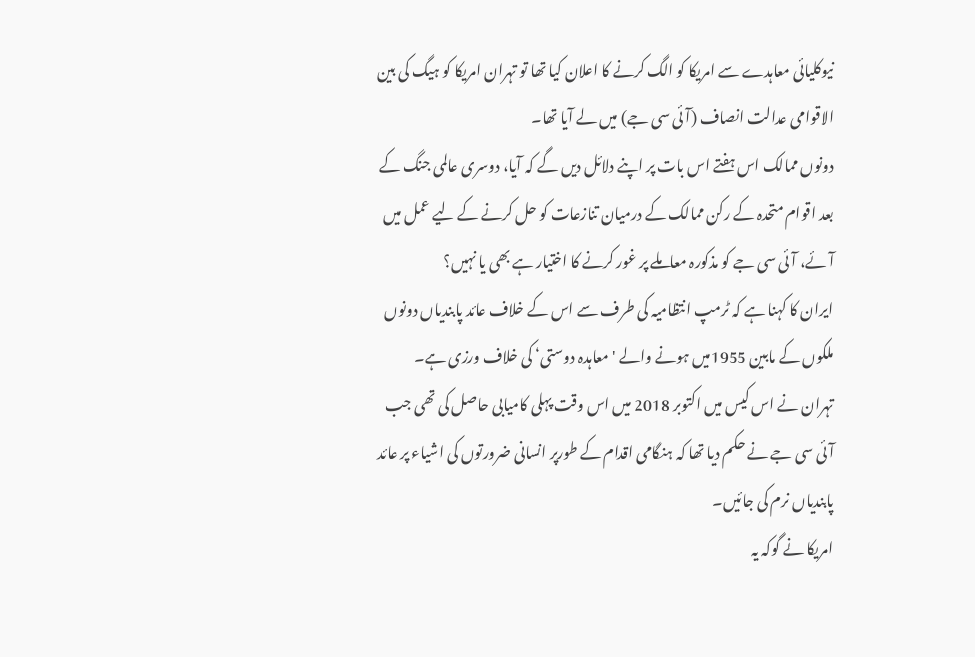نیوکلیائی معاہدے سے امریکا کو الگ کرنے کا اعلان کیا تھا تو تہران امریکا کو ہیگ کی بین الاقوامی عدالت انصاف (آئی سی جے) میں لے آیا تھا۔
دونوں ممالک اس ہفتے اس بات پر اپنے دلائل دیں گے کہ آیا، دوسری عالمی جنگ کے بعد اقوام متحدہ کے رکن ممالک کے درمیان تنازعات کو حل کرنے کے لیے عمل میں آئے، آئی سی جے کو مذکورہ معاملے پر غور کرنے کا اختیار ہے بھی یا نہیں؟
ایران کا کہنا ہے کہ ٹرمپ انتظامیہ کی طرف سے اس کے خلاف عائد پابندیاں دونوں ملکوں کے مابین 1955میں ہونے والے 'معاہدہ دوستی‘ کی خلاف ورزی ہے۔
تہران نے اس کیس میں اکتوبر 2018 میں اس وقت پہلی کامیابی حاصل کی تھی جب آئی سی جے نے حکم دیا تھا کہ ہنگامی اقدام کے طورپر انسانی ضرورتوں کی اشیاء پر عائد پابندیاں نرم کی جائیں۔
امریکا نے گوکہ یہ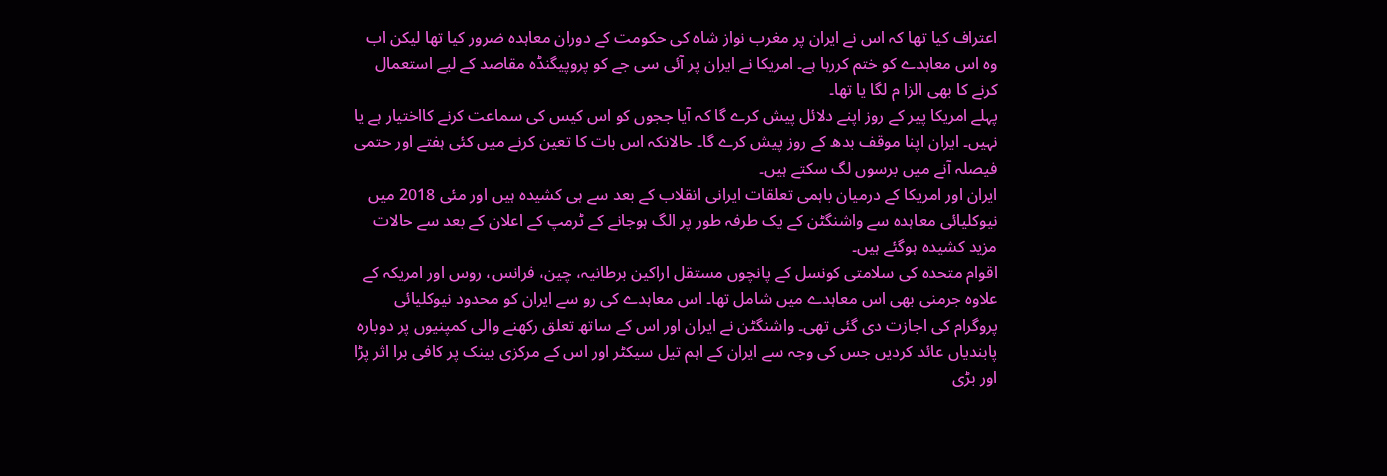اعتراف کیا تھا کہ اس نے ایران پر مغرب نواز شاہ کی حکومت کے دوران معاہدہ ضرور کیا تھا لیکن اب وہ اس معاہدے کو ختم کررہا ہے۔ امریکا نے ایران پر آئی سی جے کو پروپیگنڈہ مقاصد کے لیے استعمال کرنے کا بھی الزا م لگا یا تھا۔
پہلے امریکا پیر کے روز اپنے دلائل پیش کرے گا کہ آیا ججوں کو اس کیس کی سماعت کرنے کااختیار ہے یا نہیں۔ ایران اپنا موقف بدھ کے روز پیش کرے گا۔ حالانکہ اس بات کا تعین کرنے میں کئی ہفتے اور حتمی فیصلہ آنے میں برسوں لگ سکتے ہیں۔
ایران اور امریکا کے درمیان باہمی تعلقات ایرانی انقلاب کے بعد سے ہی کشیدہ ہیں اور مئی 2018 میں نیوکلیائی معاہدہ سے واشنگٹن کے یک طرفہ طور پر الگ ہوجانے کے ٹرمپ کے اعلان کے بعد سے حالات مزید کشیدہ ہوگئے ہیں۔
اقوام متحدہ کی سلامتی کونسل کے پانچوں مستقل اراکین برطانیہ، چین، فرانس، روس اور امریکہ کے علاوہ جرمنی بھی اس معاہدے میں شامل تھا۔ اس معاہدے کی رو سے ایران کو محدود نیوکلیائی پروگرام کی اجازت دی گئی تھی۔ واشنگٹن نے ایران اور اس کے ساتھ تعلق رکھنے والی کمپنیوں پر دوبارہ پابندیاں عائد کردیں جس کی وجہ سے ایران کے اہم تیل سیکٹر اور اس کے مرکزی بینک پر کافی برا اثر پڑا اور بڑی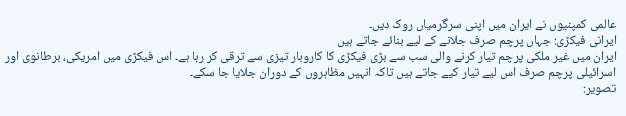عالمی کمپنیوں نے ایران میں اپنی سرگرمیاں روک دیں۔
ایرانی فیکڑی: جہاں پرچم صرف جلانے کے لیے بنائے جاتے ہیں
ایران میں غیر ملکی پرچم تیار کرنے والی سب سے بڑی فیکڑی کا کاروبار تیزی سے ترقی کر رہا ہے۔ اس فیکڑی میں امریکی، برطانوی اور اسرائیلی پرچم صرف اس لیے تیار کیے جاتے ہیں تاکہ انہیں مظاہروں کے دوران جلایا جا سکے۔
تصویر: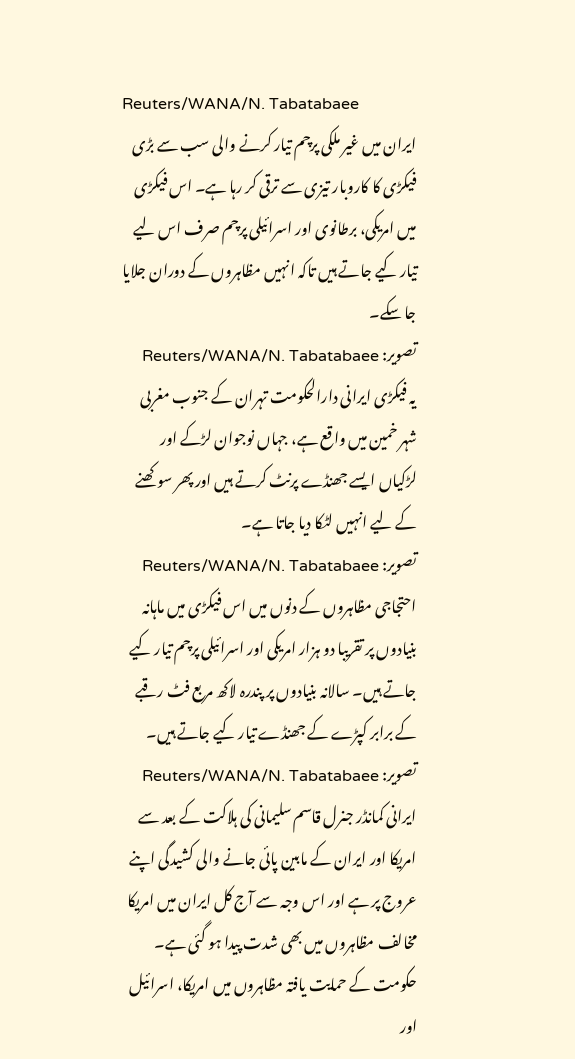Reuters/WANA/N. Tabatabaee
ایران میں غیر ملکی پرچم تیار کرنے والی سب سے بڑی فیکڑی کا کاروبار تیزی سے ترقی کر رہا ہے۔ اس فیکڑی میں امریکی، برطانوی اور اسرائیلی پرچم صرف اس لیے تیار کیے جاتے ہیں تاکہ انہیں مظاہروں کے دوران جلایا جا سکے۔
تصویر: Reuters/WANA/N. Tabatabaee
یہ فیکڑی ایرانی دارالحکومت تہران کے جنوب مغربی شہر خمین میں واقع ہے، جہاں نوجوان لڑکے اور لڑکیاں ایسے جھنڈے پرنٹ کرتے ہیں اور پھر سوکھنے کے لیے انہیں لٹکا دیا جاتا ہے۔
تصویر: Reuters/WANA/N. Tabatabaee
احتجاجی مظاہروں کے دنوں میں اس فیکڑی میں ماہانہ بنیادوں پر تقریبا دو ہزار امریکی اور اسرائیلی پرچم تیار کیے جاتے ہیں۔ سالانہ بنیادوں پر پندرہ لاکھ مربع فٹ رقبے کے برابر کپڑے کے جھنڈے تیار کیے جاتے ہیں۔
تصویر: Reuters/WANA/N. Tabatabaee
ایرانی کمانڈر جنرل قاسم سلیمانی کی ہلاکت کے بعد سے امریکا اور ایران کے مابین پائی جانے والی کشیدگی اپنے عروج پر ہے اور اس وجہ سے آج کل ایران میں امریکا مخالف مظاہروں میں بھی شدت پیدا ہو گئی ہے۔ حکومت کے حمایت یافتہ مظاہروں میں امریکا، اسرائیل اور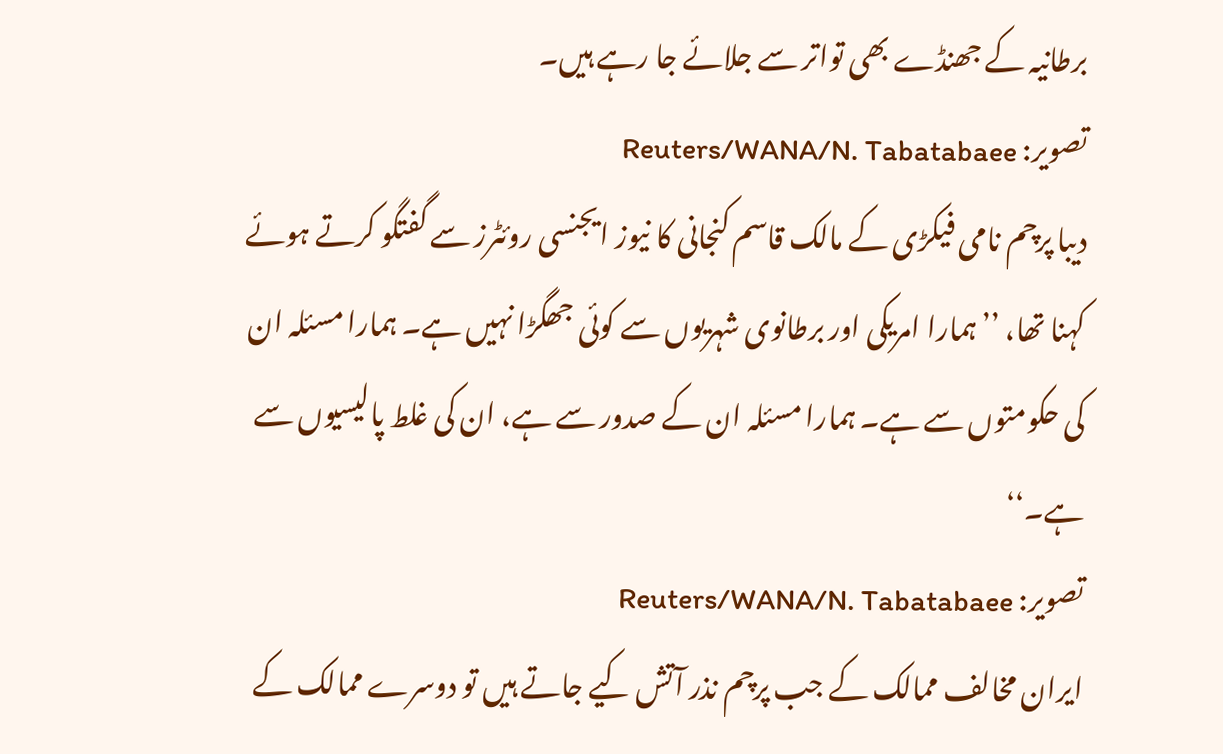برطانیہ کے جھنڈے بھی تواتر سے جلائے جا رہے ہیں۔
تصویر: Reuters/WANA/N. Tabatabaee
دیبا پرچم نامی فیکڑی کے مالک قاسم کنجانی کا نیوز ایجنسی روئٹرز سے گفتگو کرتے ہوئے کہنا تھا، ’’ہمارا امریکی اور برطانوی شہریوں سے کوئی جھگڑا نہیں ہے۔ ہمارا مسئلہ ان کی حکومتوں سے ہے۔ ہمارا مسئلہ ان کے صدور سے ہے، ان کی غلط پالیسیوں سے ہے۔‘‘
تصویر: Reuters/WANA/N. Tabatabaee
ایران مخالف ممالک کے جب پرچم نذر آتش کیے جاتے ہیں تو دوسرے ممالک کے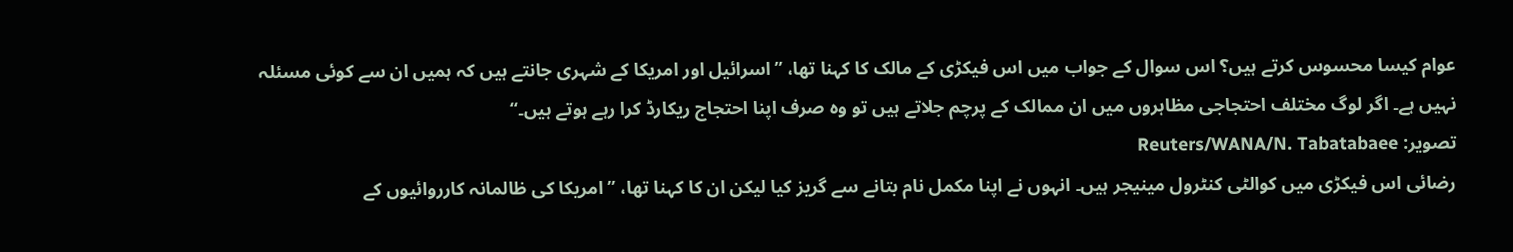عوام کیسا محسوس کرتے ہیں؟ اس سوال کے جواب میں اس فیکڑی کے مالک کا کہنا تھا، ’’اسرائیل اور امریکا کے شہری جانتے ہیں کہ ہمیں ان سے کوئی مسئلہ نہیں ہے۔ اگر لوگ مختلف احتجاجی مظاہروں میں ان ممالک کے پرچم جلاتے ہیں تو وہ صرف اپنا احتجاج ریکارڈ کرا رہے ہوتے ہیں۔‘‘
تصویر: Reuters/WANA/N. Tabatabaee
رضائی اس فیکڑی میں کوالٹی کنٹرول مینیجر ہیں۔ انہوں نے اپنا مکمل نام بتانے سے گریز کیا لیکن ان کا کہنا تھا، ’’ امریکا کی ظالمانہ کارروائیوں کے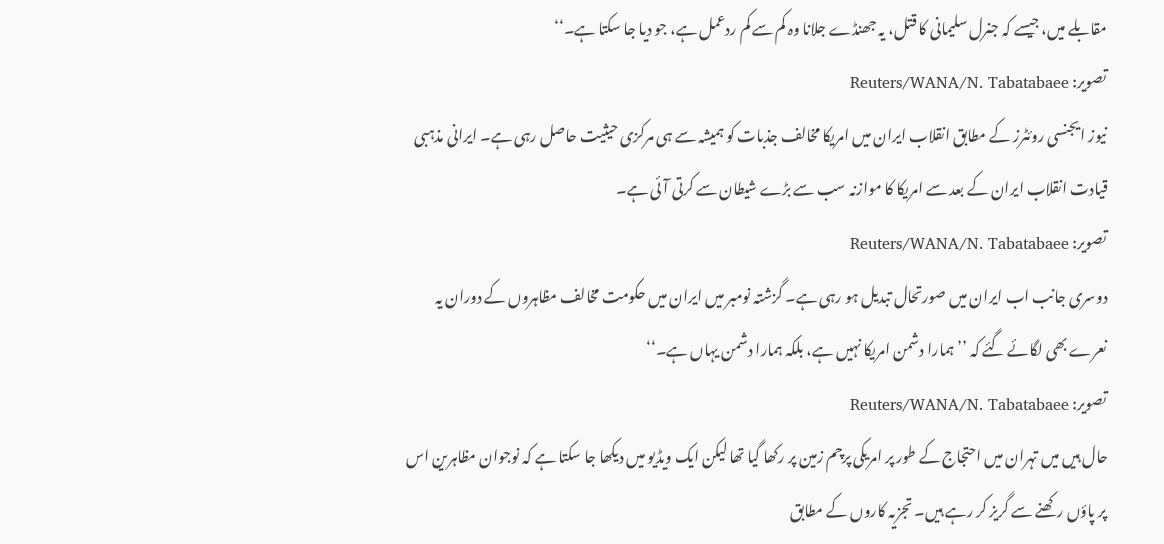مقابلے میں، جیسے کہ جنرل سلیمانی کا قتل، یہ جھنڈے جلانا وہ کم سے کم ردعمل ہے، جو دیا جا سکتا ہے۔‘‘
تصویر: Reuters/WANA/N. Tabatabaee
نیوز ایجنسی روئٹرز کے مطابق انقلاب ایران میں امریکا مخالف جذبات کو ہمیشہ سے ہی مرکزی حیثیت حاصل رہی ہے۔ ایرانی مذہبی قیادت انقلاب ایران کے بعد سے امریکا کا موازنہ سب سے بڑے شیطان سے کرتی آئی ہے۔
تصویر: Reuters/WANA/N. Tabatabaee
دوسری جانب اب ایران میں صورتحال تبدیل ہو رہی ہے۔ گزشتہ نومبر میں ایران میں حکومت مخالف مظاہروں کے دوران یہ نعرے بھی لگائے گئے کہ ’’ہمارا دشمن امریکا نہیں ہے، بلکہ ہمارا دشمن یہاں ہے۔‘‘
تصویر: Reuters/WANA/N. Tabatabaee
حال ہیں میں تہران میں احتجاج کے طور پر امریکی پرچم زمین پر رکھا گیا تھا لیکن ایک ویڈیو میں دیکھا جا سکتا ہے کہ نوجوان مظاہرین اس پر پاؤں رکھنے سے گریز کر رہے ہیں۔ تجزیہ کاروں کے مطابق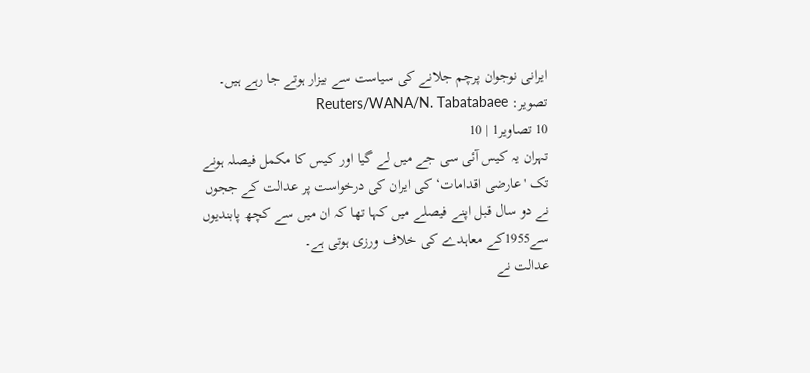ایرانی نوجوان پرچم جلانے کی سیاست سے بیزار ہوتے جا رہے ہیں۔
تصویر: Reuters/WANA/N. Tabatabaee
10 تصاویر1 | 10
تہران یہ کیس آئی سی جے میں لے گیا اور کیس کا مکمل فیصلہ ہونے تک 'عارضی اقدامات‘ کی ایران کی درخواست پر عدالت کے ججوں نے دو سال قبل اپنے فیصلے میں کہا تھا کہ ان میں سے کچھ پابندیوں سے1955کے معاہدے کی خلاف ورزی ہوتی ہے۔
عدالت نے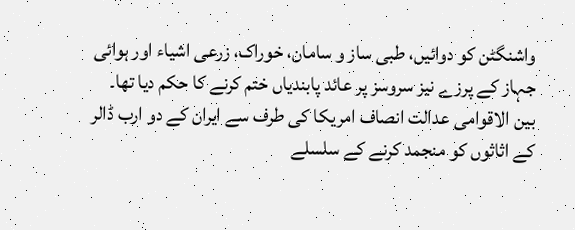واشنگٹن کو دوائیں، طبی ساز و سامان، خوراک، زرعی اشیاء اور ہوائی جہاز کے پرزے نیز سروسز پر عائد پابندیاں ختم کرنے کا حکم دیا تھا۔
بین الاقوامی عدالت انصاف امریکا کی طرف سے ایران کے دو ارب ڈالر کے اثاثوں کو منجمد کرنے کے سلسلے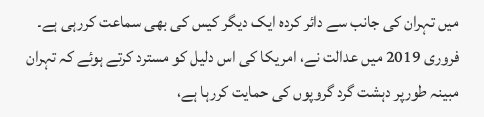میں تہران کی جانب سے دائر کردہ ایک دیگر کیس کی بھی سماعت کررہی ہے۔
فروری 2019 میں عدالت نے، امریکا کی اس دلیل کو مسترد کرتے ہوئے کہ تہران مبینہ طورپر دہشت گرد گروپوں کی حمایت کررہا ہے،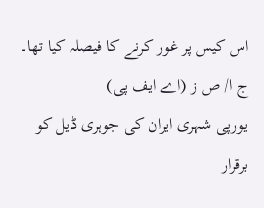اس کیس پر غور کرنے کا فیصلہ کیا تھا۔
ج ا/ ص ز (اے ایف پی)
یورپی شہری ایران کی جوہری ڈیل کو برقرار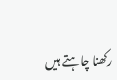رکھنا چاہتے ہیں